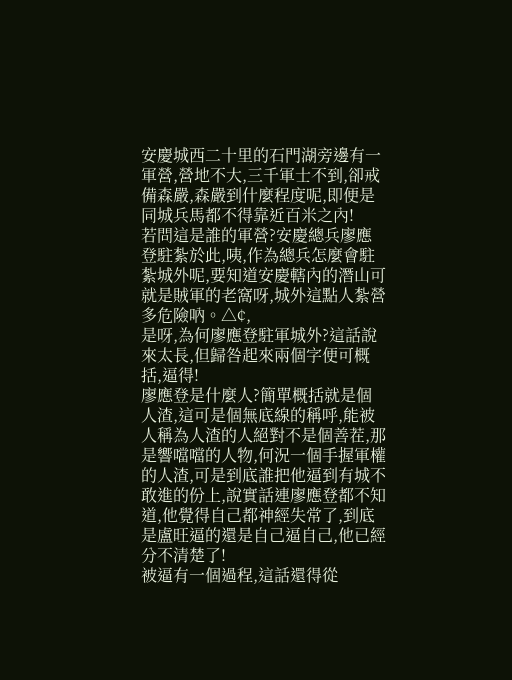安慶城西二十里的石門湖旁邊有一軍營,營地不大,三千軍士不到,卻戒備森嚴,森嚴到什麼程度呢,即便是同城兵馬都不得靠近百米之內!
若問這是誰的軍營?安慶總兵廖應登駐紮於此,咦,作為總兵怎麼會駐紮城外呢,要知道安慶轄內的潛山可就是賊軍的老窩呀,城外這點人紮營多危險吶。△¢,
是呀,為何廖應登駐軍城外?這話說來太長,但歸咎起來兩個字便可概括,逼得!
廖應登是什麼人?簡單概括就是個人渣,這可是個無底線的稱呼,能被人稱為人渣的人絕對不是個善茬,那是響噹噹的人物,何況一個手握軍權的人渣,可是到底誰把他逼到有城不敢進的份上,說實話連廖應登都不知道,他覺得自己都神經失常了,到底是盧旺逼的還是自己逼自己,他已經分不清楚了!
被逼有一個過程,這話還得從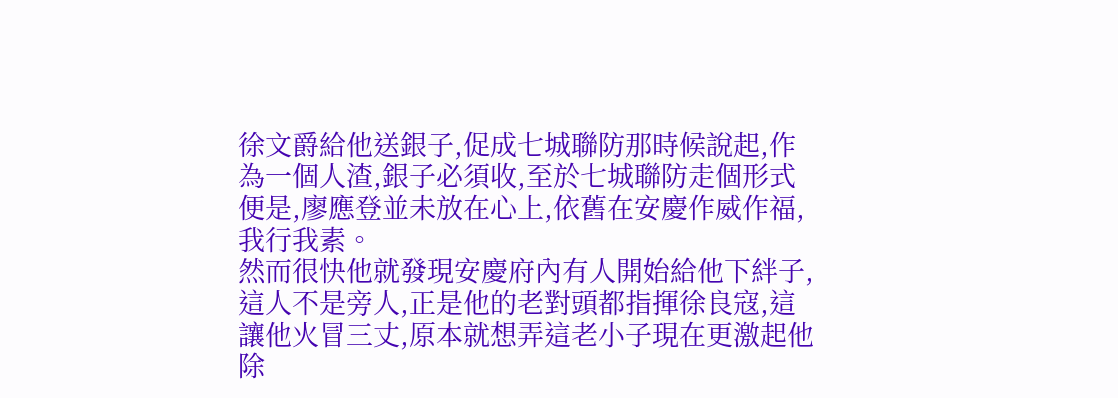徐文爵給他送銀子,促成七城聯防那時候說起,作為一個人渣,銀子必須收,至於七城聯防走個形式便是,廖應登並未放在心上,依舊在安慶作威作福,我行我素。
然而很快他就發現安慶府內有人開始給他下絆子,這人不是旁人,正是他的老對頭都指揮徐良寇,這讓他火冒三丈,原本就想弄這老小子現在更激起他除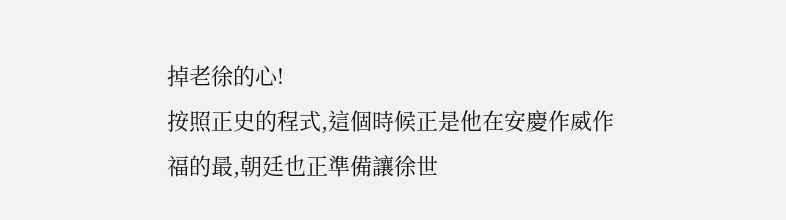掉老徐的心!
按照正史的程式,這個時候正是他在安慶作威作福的最,朝廷也正準備讓徐世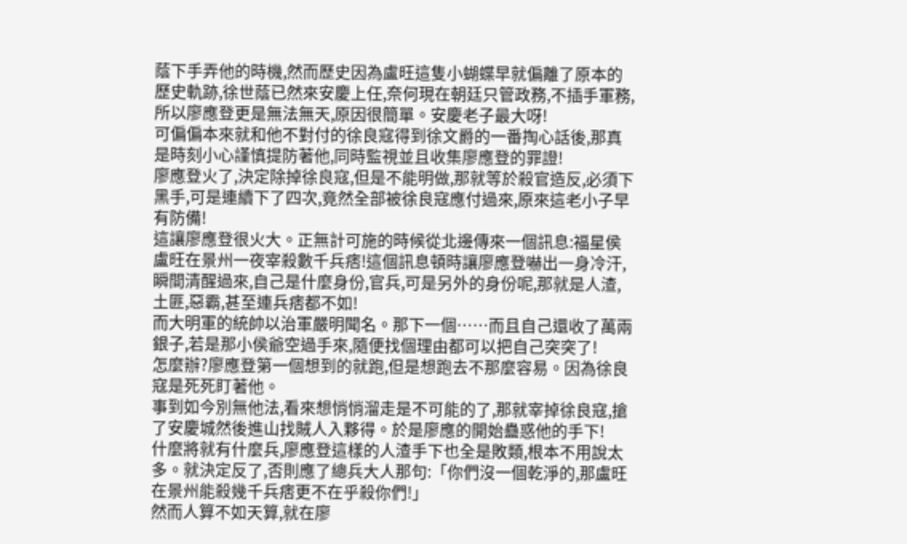蔭下手弄他的時機,然而歷史因為盧旺這隻小蝴蝶早就偏離了原本的歷史軌跡,徐世蔭已然來安慶上任,奈何現在朝廷只管政務,不插手軍務,所以廖應登更是無法無天,原因很簡單。安慶老子最大呀!
可偏偏本來就和他不對付的徐良寇得到徐文爵的一番掏心話後,那真是時刻小心謹慎提防著他,同時監視並且收集廖應登的罪證!
廖應登火了,決定除掉徐良寇,但是不能明做,那就等於殺官造反,必須下黑手,可是連續下了四次,竟然全部被徐良寇應付過來,原來這老小子早有防備!
這讓廖應登很火大。正無計可施的時候從北邊傳來一個訊息:福星侯盧旺在景州一夜宰殺數千兵痞!這個訊息頓時讓廖應登嚇出一身冷汗,瞬間清醒過來,自己是什麼身份,官兵,可是另外的身份呢,那就是人渣,土匪,惡霸,甚至連兵痞都不如!
而大明軍的統帥以治軍嚴明聞名。那下一個……而且自己還收了萬兩銀子,若是那小侯爺空過手來,隨便找個理由都可以把自己突突了!
怎麼辦?廖應登第一個想到的就跑,但是想跑去不那麼容易。因為徐良寇是死死盯著他。
事到如今別無他法,看來想悄悄溜走是不可能的了,那就宰掉徐良寇,搶了安慶城然後進山找賊人入夥得。於是廖應的開始蠱惑他的手下!
什麼將就有什麼兵,廖應登這樣的人渣手下也全是敗類,根本不用說太多。就決定反了,否則應了總兵大人那句:「你們沒一個乾淨的,那盧旺在景州能殺幾千兵痞更不在乎殺你們!」
然而人算不如天算,就在廖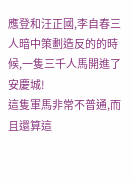應登和汪正國,李自春三人暗中策劃造反的的時候,一隻三千人馬開進了安慶城!
這隻軍馬非常不普通,而且還算這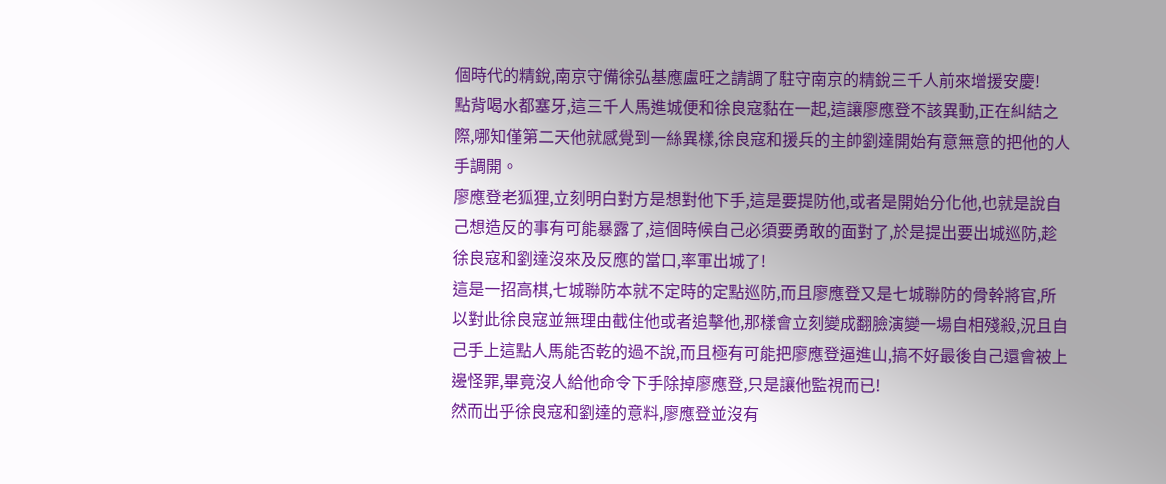個時代的精銳,南京守備徐弘基應盧旺之請調了駐守南京的精銳三千人前來增援安慶!
點背喝水都塞牙,這三千人馬進城便和徐良寇黏在一起,這讓廖應登不該異動,正在糾結之際,哪知僅第二天他就感覺到一絲異樣,徐良寇和援兵的主帥劉達開始有意無意的把他的人手調開。
廖應登老狐狸,立刻明白對方是想對他下手,這是要提防他,或者是開始分化他,也就是說自己想造反的事有可能暴露了,這個時候自己必須要勇敢的面對了,於是提出要出城巡防,趁徐良寇和劉達沒來及反應的當口,率軍出城了!
這是一招高棋,七城聯防本就不定時的定點巡防,而且廖應登又是七城聯防的骨幹將官,所以對此徐良寇並無理由截住他或者追擊他,那樣會立刻變成翻臉演變一場自相殘殺,況且自己手上這點人馬能否乾的過不說,而且極有可能把廖應登逼進山,搞不好最後自己還會被上邊怪罪,畢竟沒人給他命令下手除掉廖應登,只是讓他監視而已!
然而出乎徐良寇和劉達的意料,廖應登並沒有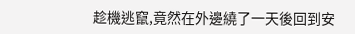趁機逃竄,竟然在外邊繞了一天後回到安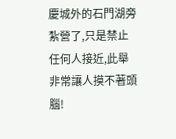慶城外的石門湖旁紮營了,只是禁止任何人接近,此舉非常讓人摸不著頭腦!